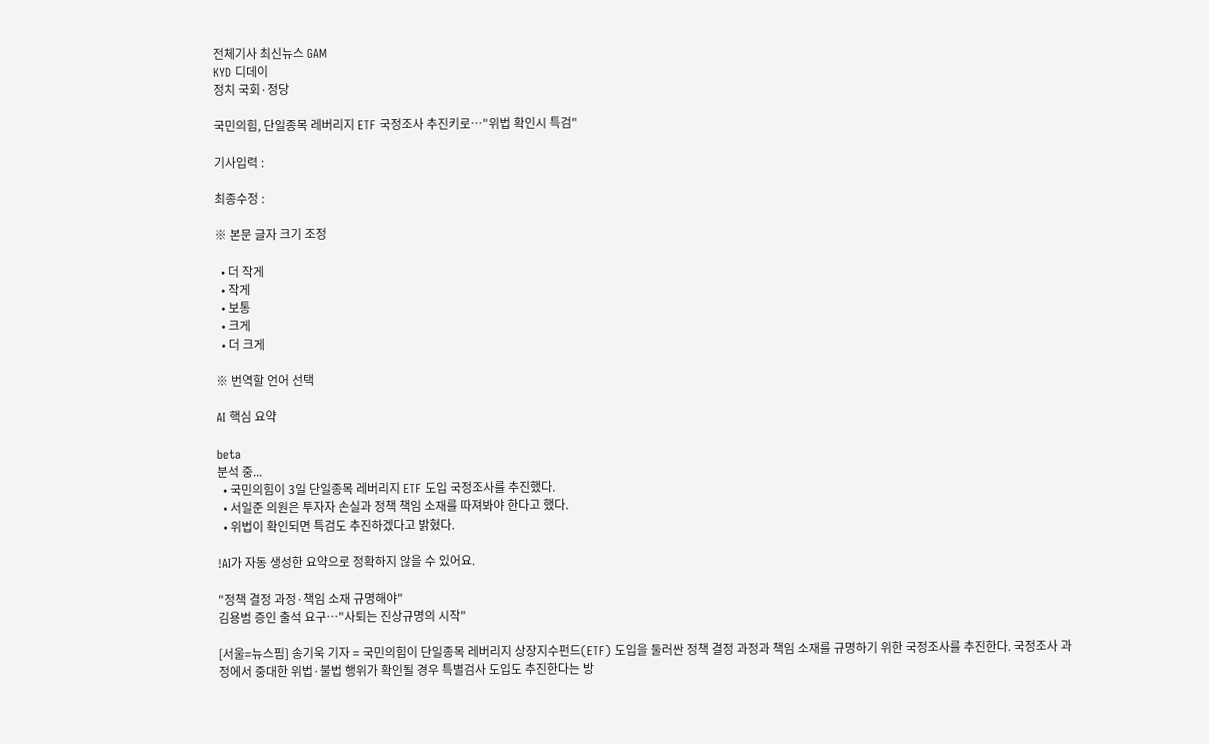전체기사 최신뉴스 GAM
KYD 디데이
정치 국회·정당

국민의힘, 단일종목 레버리지 ETF 국정조사 추진키로…"위법 확인시 특검"

기사입력 :

최종수정 :

※ 본문 글자 크기 조정

  • 더 작게
  • 작게
  • 보통
  • 크게
  • 더 크게

※ 번역할 언어 선택

AI 핵심 요약

beta
분석 중...
  • 국민의힘이 3일 단일종목 레버리지 ETF 도입 국정조사를 추진했다.
  • 서일준 의원은 투자자 손실과 정책 책임 소재를 따져봐야 한다고 했다.
  • 위법이 확인되면 특검도 추진하겠다고 밝혔다.

!AI가 자동 생성한 요약으로 정확하지 않을 수 있어요.

"정책 결정 과정·책임 소재 규명해야"
김용범 증인 출석 요구…"사퇴는 진상규명의 시작"

[서울=뉴스핌] 송기욱 기자 = 국민의힘이 단일종목 레버리지 상장지수펀드(ETF) 도입을 둘러싼 정책 결정 과정과 책임 소재를 규명하기 위한 국정조사를 추진한다. 국정조사 과정에서 중대한 위법·불법 행위가 확인될 경우 특별검사 도입도 추진한다는 방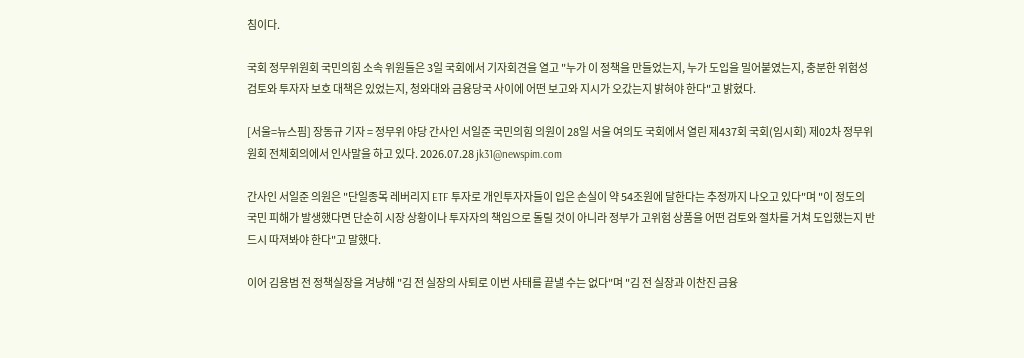침이다.

국회 정무위원회 국민의힘 소속 위원들은 3일 국회에서 기자회견을 열고 "누가 이 정책을 만들었는지, 누가 도입을 밀어붙였는지, 충분한 위험성 검토와 투자자 보호 대책은 있었는지, 청와대와 금융당국 사이에 어떤 보고와 지시가 오갔는지 밝혀야 한다"고 밝혔다.

[서울=뉴스핌] 장동규 기자 = 정무위 야당 간사인 서일준 국민의힘 의원이 28일 서울 여의도 국회에서 열린 제437회 국회(임시회) 제02차 정무위원회 전체회의에서 인사말을 하고 있다. 2026.07.28 jk31@newspim.com

간사인 서일준 의원은 "단일종목 레버리지 ETF 투자로 개인투자자들이 입은 손실이 약 54조원에 달한다는 추정까지 나오고 있다"며 "이 정도의 국민 피해가 발생했다면 단순히 시장 상황이나 투자자의 책임으로 돌릴 것이 아니라 정부가 고위험 상품을 어떤 검토와 절차를 거쳐 도입했는지 반드시 따져봐야 한다"고 말했다.

이어 김용범 전 정책실장을 겨냥해 "김 전 실장의 사퇴로 이번 사태를 끝낼 수는 없다"며 "김 전 실장과 이찬진 금융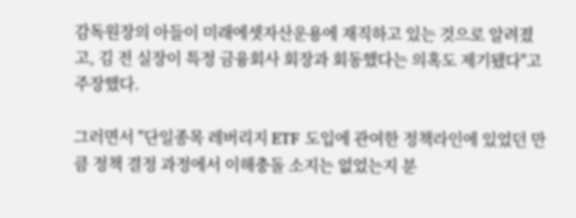감독원장의 아들이 미래에셋자산운용에 재직하고 있는 것으로 알려졌고, 김 전 실장이 특정 금융회사 회장과 회동했다는 의혹도 제기됐다"고 주장했다.

그러면서 "단일종목 레버리지 ETF 도입에 관여한 정책라인에 있었던 만큼 정책 결정 과정에서 이해충돌 소지는 없었는지 분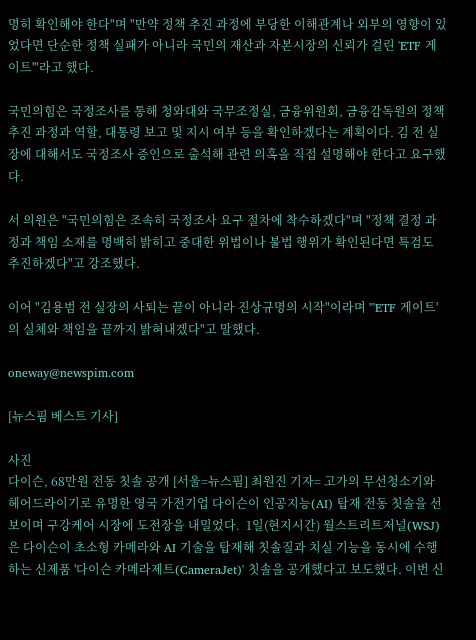명히 확인해야 한다"며 "만약 정책 추진 과정에 부당한 이해관계나 외부의 영향이 있었다면 단순한 정책 실패가 아니라 국민의 재산과 자본시장의 신뢰가 걸린 'ETF 게이트'"라고 했다.

국민의힘은 국정조사를 통해 청와대와 국무조정실, 금융위원회, 금융감독원의 정책 추진 과정과 역할, 대통령 보고 및 지시 여부 등을 확인하겠다는 계획이다. 김 전 실장에 대해서도 국정조사 증인으로 출석해 관련 의혹을 직접 설명해야 한다고 요구했다.

서 의원은 "국민의힘은 조속히 국정조사 요구 절차에 착수하겠다"며 "정책 결정 과정과 책임 소재를 명백히 밝히고 중대한 위법이나 불법 행위가 확인된다면 특검도 추진하겠다"고 강조했다.

이어 "김용범 전 실장의 사퇴는 끝이 아니라 진상규명의 시작"이라며 "'ETF 게이트'의 실체와 책임을 끝까지 밝혀내겠다"고 말했다.

oneway@newspim.com

[뉴스핌 베스트 기사]

사진
다이슨, 68만원 전동 칫솔 공개 [서울=뉴스핌] 최원진 기자= 고가의 무선청소기와 헤어드라이기로 유명한 영국 가전기업 다이슨이 인공지능(AI) 탑재 전동 칫솔을 선보이며 구강케어 시장에 도전장을 내밀었다.  1일(현지시간) 월스트리트저널(WSJ)은 다이슨이 초소형 카메라와 AI 기술을 탑재해 칫솔질과 치실 기능을 동시에 수행하는 신제품 '다이슨 카메라제트(CameraJet)' 칫솔을 공개했다고 보도했다. 이번 신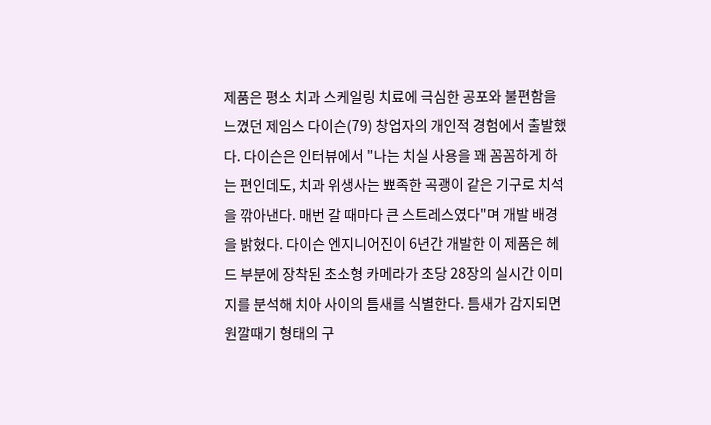제품은 평소 치과 스케일링 치료에 극심한 공포와 불편함을 느꼈던 제임스 다이슨(79) 창업자의 개인적 경험에서 출발했다. 다이슨은 인터뷰에서 "나는 치실 사용을 꽤 꼼꼼하게 하는 편인데도, 치과 위생사는 뾰족한 곡괭이 같은 기구로 치석을 깎아낸다. 매번 갈 때마다 큰 스트레스였다"며 개발 배경을 밝혔다. 다이슨 엔지니어진이 6년간 개발한 이 제품은 헤드 부분에 장착된 초소형 카메라가 초당 28장의 실시간 이미지를 분석해 치아 사이의 틈새를 식별한다. 틈새가 감지되면 원깔때기 형태의 구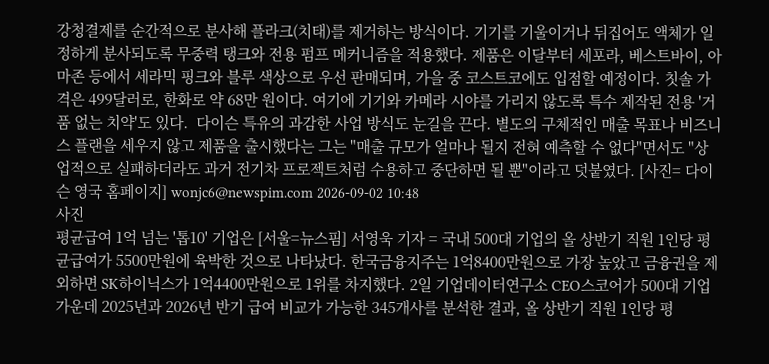강청결제를 순간적으로 분사해 플라크(치태)를 제거하는 방식이다. 기기를 기울이거나 뒤집어도 액체가 일정하게 분사되도록 무중력 탱크와 전용 펌프 메커니즘을 적용했다. 제품은 이달부터 세포라, 베스트바이, 아마존 등에서 세라믹 핑크와 블루 색상으로 우선 판매되며, 가을 중 코스트코에도 입점할 예정이다. 칫솔 가격은 499달러로, 한화로 약 68만 원이다. 여기에 기기와 카메라 시야를 가리지 않도록 특수 제작된 전용 '거품 없는 치약'도 있다.  다이슨 특유의 과감한 사업 방식도 눈길을 끈다. 별도의 구체적인 매출 목표나 비즈니스 플랜을 세우지 않고 제품을 출시했다는 그는 "매출 규모가 얼마나 될지 전혀 예측할 수 없다"면서도 "상업적으로 실패하더라도 과거 전기차 프로젝트처럼 수용하고 중단하면 될 뿐"이라고 덧붙였다. [사진= 다이슨 영국 홈페이지] wonjc6@newspim.com 2026-09-02 10:48
사진
평균급여 1억 넘는 '톱10' 기업은 [서울=뉴스핌] 서영욱 기자 = 국내 500대 기업의 올 상반기 직원 1인당 평균급여가 5500만원에 육박한 것으로 나타났다. 한국금융지주는 1억8400만원으로 가장 높았고 금융권을 제외하면 SK하이닉스가 1억4400만원으로 1위를 차지했다. 2일 기업데이터연구소 CEO스코어가 500대 기업 가운데 2025년과 2026년 반기 급여 비교가 가능한 345개사를 분석한 결과, 올 상반기 직원 1인당 평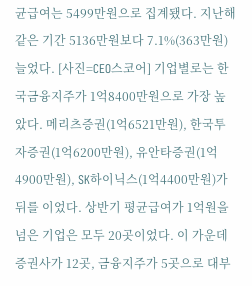균급여는 5499만원으로 집계됐다. 지난해 같은 기간 5136만원보다 7.1%(363만원) 늘었다. [사진=CEO스코어] 기업별로는 한국금융지주가 1억8400만원으로 가장 높았다. 메리츠증권(1억6521만원), 한국투자증권(1억6200만원), 유안타증권(1억4900만원), SK하이닉스(1억4400만원)가 뒤를 이었다. 상반기 평균급여가 1억원을 넘은 기업은 모두 20곳이었다. 이 가운데 증권사가 12곳, 금융지주가 5곳으로 대부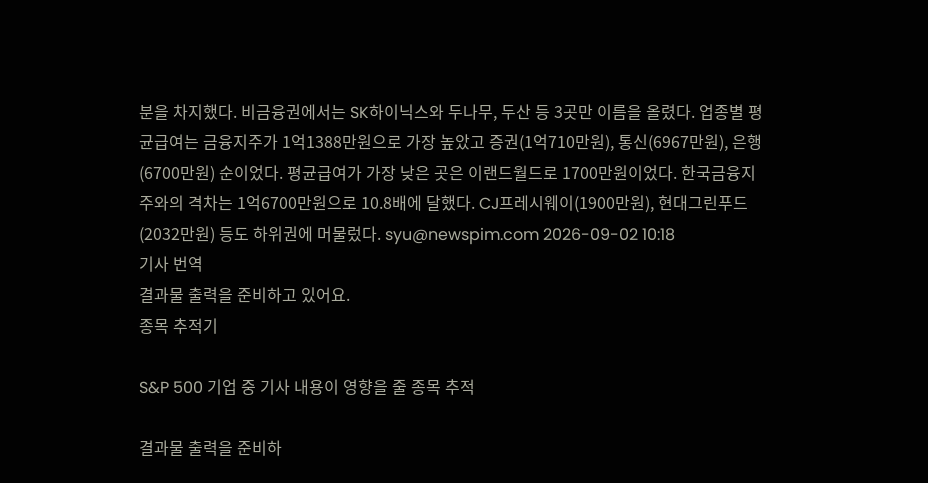분을 차지했다. 비금융권에서는 SK하이닉스와 두나무, 두산 등 3곳만 이름을 올렸다. 업종별 평균급여는 금융지주가 1억1388만원으로 가장 높았고 증권(1억710만원), 통신(6967만원), 은행(6700만원) 순이었다. 평균급여가 가장 낮은 곳은 이랜드월드로 1700만원이었다. 한국금융지주와의 격차는 1억6700만원으로 10.8배에 달했다. CJ프레시웨이(1900만원), 현대그린푸드(2032만원) 등도 하위권에 머물렀다. syu@newspim.com 2026-09-02 10:18
기사 번역
결과물 출력을 준비하고 있어요.
종목 추적기

S&P 500 기업 중 기사 내용이 영향을 줄 종목 추적

결과물 출력을 준비하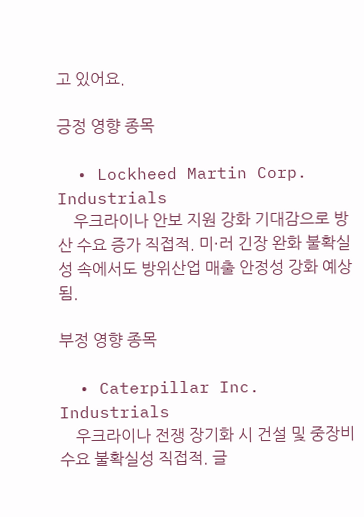고 있어요.

긍정 영향 종목

  • Lockheed Martin Corp. Industrials
    우크라이나 안보 지원 강화 기대감으로 방산 수요 증가 직접적. 미·러 긴장 완화 불확실성 속에서도 방위산업 매출 안정성 강화 예상됨.

부정 영향 종목

  • Caterpillar Inc. Industrials
    우크라이나 전쟁 장기화 시 건설 및 중장비 수요 불확실성 직접적. 글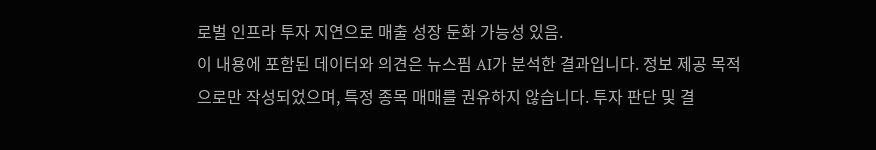로벌 인프라 투자 지연으로 매출 성장 둔화 가능성 있음.
이 내용에 포함된 데이터와 의견은 뉴스핌 AI가 분석한 결과입니다. 정보 제공 목적으로만 작성되었으며, 특정 종목 매매를 권유하지 않습니다. 투자 판단 및 결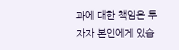과에 대한 책임은 투자자 본인에게 있습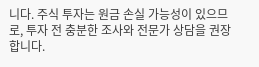니다. 주식 투자는 원금 손실 가능성이 있으므로, 투자 전 충분한 조사와 전문가 상담을 권장합니다.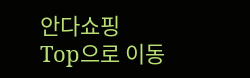안다쇼핑
Top으로 이동